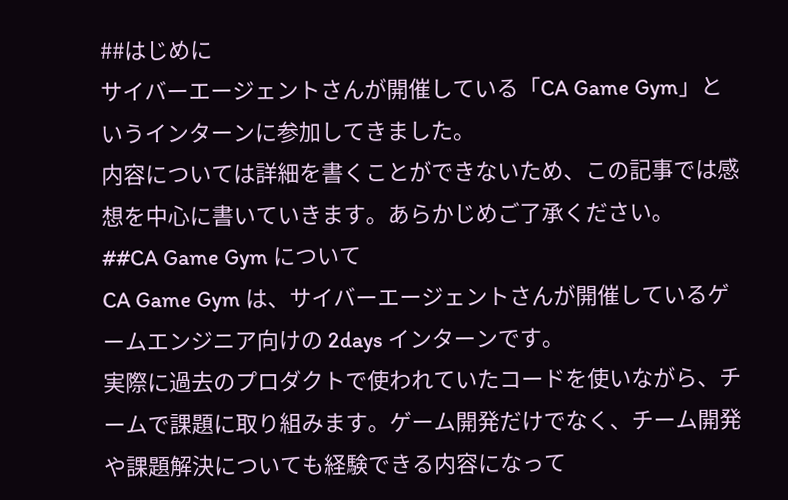##はじめに
サイバーエージェントさんが開催している「CA Game Gym」というインターンに参加してきました。
内容については詳細を書くことができないため、この記事では感想を中心に書いていきます。あらかじめご了承ください。
##CA Game Gym について
CA Game Gym は、サイバーエージェントさんが開催しているゲームエンジニア向けの 2days インターンです。
実際に過去のプロダクトで使われていたコードを使いながら、チームで課題に取り組みます。ゲーム開発だけでなく、チーム開発や課題解決についても経験できる内容になって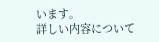います。
詳しい内容について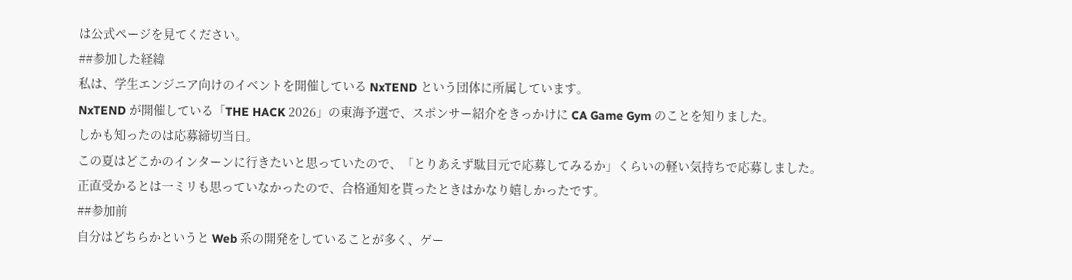は公式ページを見てください。
##参加した経緯
私は、学生エンジニア向けのイベントを開催している NxTEND という団体に所属しています。
NxTEND が開催している「THE HACK 2026」の東海予選で、スポンサー紹介をきっかけに CA Game Gym のことを知りました。
しかも知ったのは応募締切当日。
この夏はどこかのインターンに行きたいと思っていたので、「とりあえず駄目元で応募してみるか」くらいの軽い気持ちで応募しました。
正直受かるとは一ミリも思っていなかったので、合格通知を貰ったときはかなり嬉しかったです。
##参加前
自分はどちらかというと Web 系の開発をしていることが多く、ゲー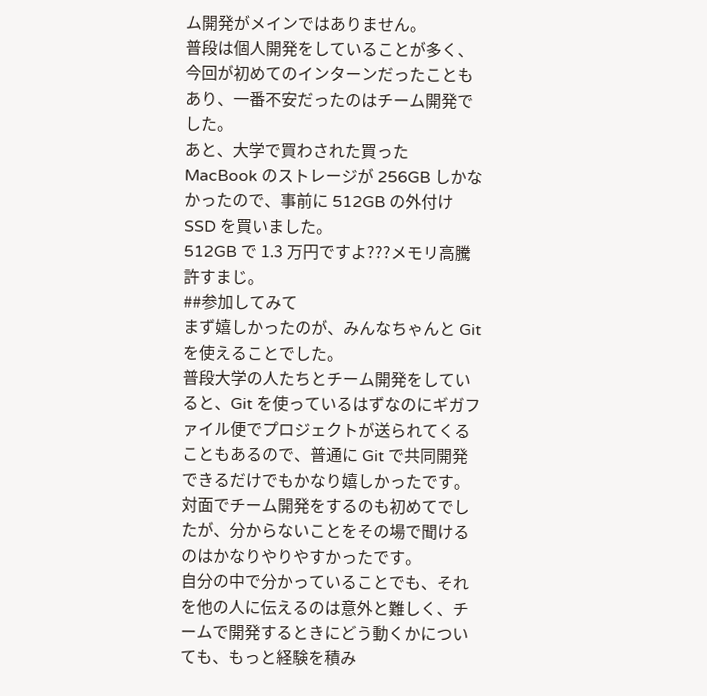ム開発がメインではありません。
普段は個人開発をしていることが多く、今回が初めてのインターンだったこともあり、一番不安だったのはチーム開発でした。
あと、大学で買わされた買った MacBook のストレージが 256GB しかなかったので、事前に 512GB の外付け SSD を買いました。
512GB で 1.3 万円ですよ???メモリ高騰許すまじ。
##参加してみて
まず嬉しかったのが、みんなちゃんと Git を使えることでした。
普段大学の人たちとチーム開発をしていると、Git を使っているはずなのにギガファイル便でプロジェクトが送られてくることもあるので、普通に Git で共同開発できるだけでもかなり嬉しかったです。
対面でチーム開発をするのも初めてでしたが、分からないことをその場で聞けるのはかなりやりやすかったです。
自分の中で分かっていることでも、それを他の人に伝えるのは意外と難しく、チームで開発するときにどう動くかについても、もっと経験を積み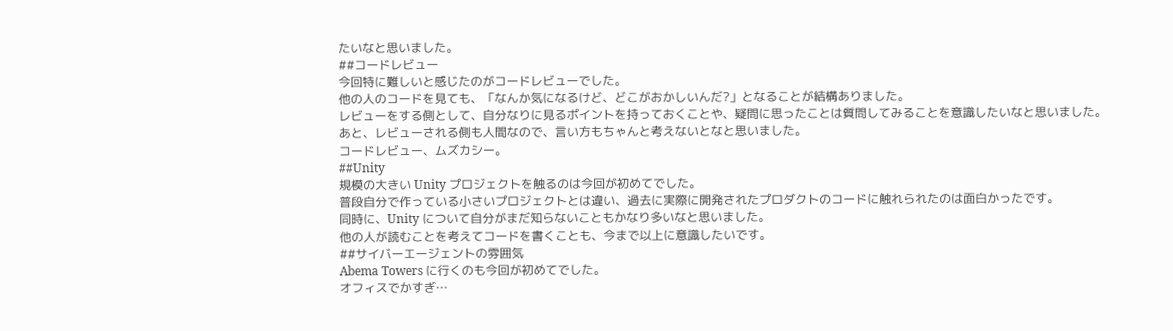たいなと思いました。
##コードレビュー
今回特に難しいと感じたのがコードレビューでした。
他の人のコードを見ても、「なんか気になるけど、どこがおかしいんだ?」となることが結構ありました。
レビューをする側として、自分なりに見るポイントを持っておくことや、疑問に思ったことは質問してみることを意識したいなと思いました。
あと、レビューされる側も人間なので、言い方もちゃんと考えないとなと思いました。
コードレビュー、ムズカシー。
##Unity
規模の大きい Unity プロジェクトを触るのは今回が初めてでした。
普段自分で作っている小さいプロジェクトとは違い、過去に実際に開発されたプロダクトのコードに触れられたのは面白かったです。
同時に、Unity について自分がまだ知らないこともかなり多いなと思いました。
他の人が読むことを考えてコードを書くことも、今まで以上に意識したいです。
##サイバーエージェントの雰囲気
Abema Towers に行くのも今回が初めてでした。
オフィスでかすぎ…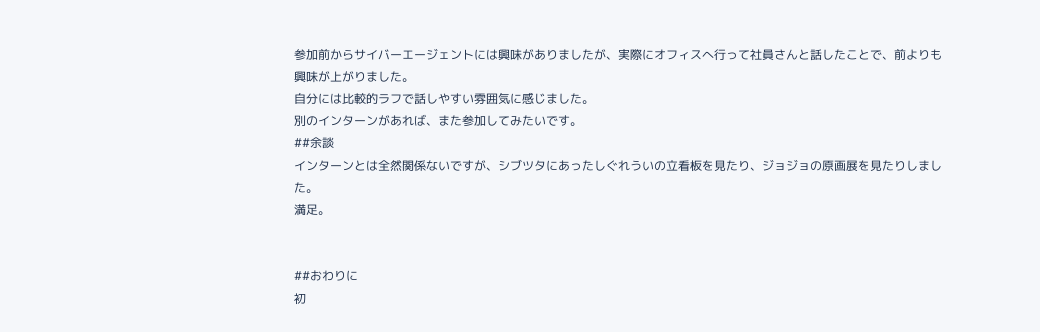参加前からサイバーエージェントには興味がありましたが、実際にオフィスへ行って社員さんと話したことで、前よりも興味が上がりました。
自分には比較的ラフで話しやすい雰囲気に感じました。
別のインターンがあれば、また参加してみたいです。
##余談
インターンとは全然関係ないですが、シブツタにあったしぐれういの立看板を見たり、ジョジョの原画展を見たりしました。
満足。


##おわりに
初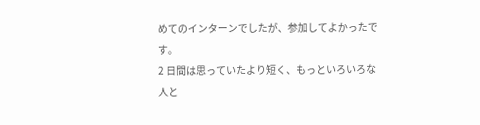めてのインターンでしたが、参加してよかったです。
2 日間は思っていたより短く、もっといろいろな人と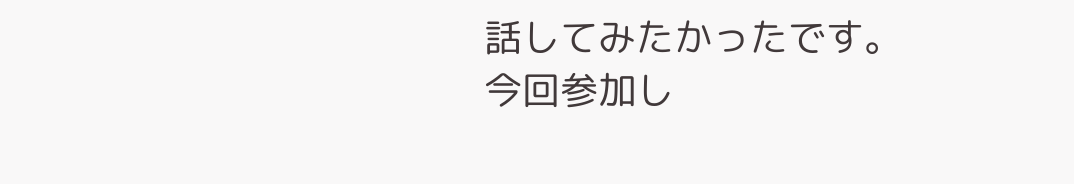話してみたかったです。
今回参加し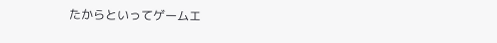たからといってゲームエ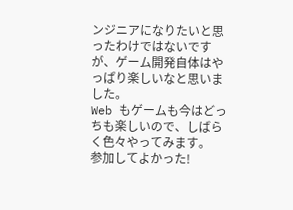ンジニアになりたいと思ったわけではないですが、ゲーム開発自体はやっぱり楽しいなと思いました。
Web もゲームも今はどっちも楽しいので、しばらく色々やってみます。
参加してよかった!